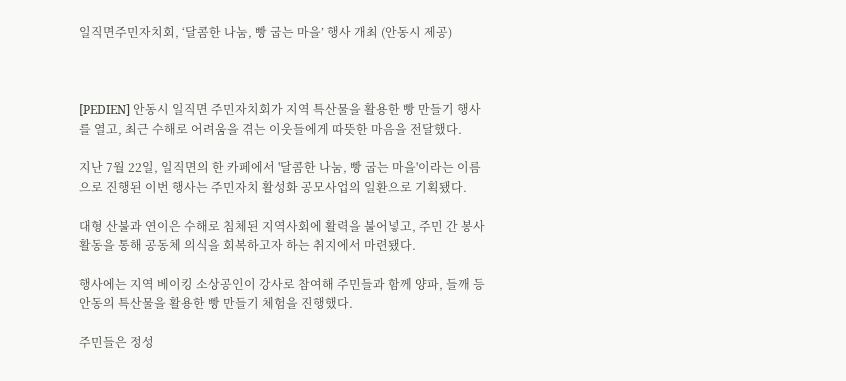일직면주민자치회, ‘달콤한 나눔, 빵 굽는 마을’ 행사 개최 (안동시 제공)



[PEDIEN] 안동시 일직면 주민자치회가 지역 특산물을 활용한 빵 만들기 행사를 열고, 최근 수해로 어려움을 겪는 이웃들에게 따뜻한 마음을 전달했다.

지난 7월 22일, 일직면의 한 카페에서 '달콤한 나눔, 빵 굽는 마을'이라는 이름으로 진행된 이번 행사는 주민자치 활성화 공모사업의 일환으로 기획됐다.

대형 산불과 연이은 수해로 침체된 지역사회에 활력을 불어넣고, 주민 간 봉사활동을 통해 공동체 의식을 회복하고자 하는 취지에서 마련됐다.

행사에는 지역 베이킹 소상공인이 강사로 참여해 주민들과 함께 양파, 들깨 등 안동의 특산물을 활용한 빵 만들기 체험을 진행했다.

주민들은 정성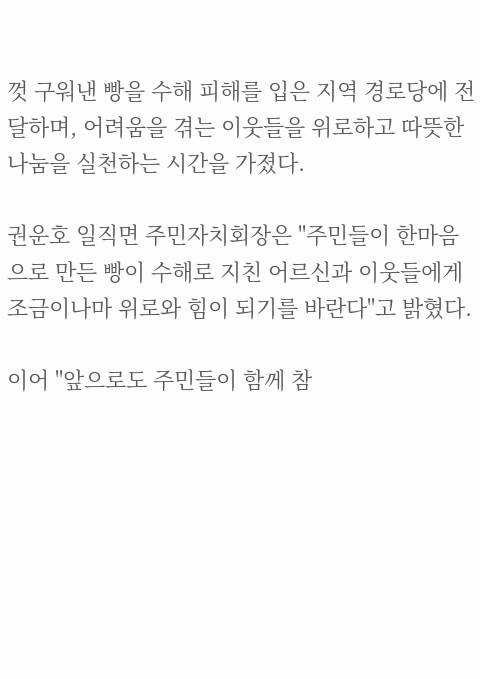껏 구워낸 빵을 수해 피해를 입은 지역 경로당에 전달하며, 어려움을 겪는 이웃들을 위로하고 따뜻한 나눔을 실천하는 시간을 가졌다.

권운호 일직면 주민자치회장은 "주민들이 한마음으로 만든 빵이 수해로 지친 어르신과 이웃들에게 조금이나마 위로와 힘이 되기를 바란다"고 밝혔다.

이어 "앞으로도 주민들이 함께 참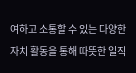여하고 소통할 수 있는 다양한 자치 활동을 통해 따뜻한 일직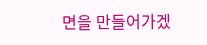면을 만들어가겠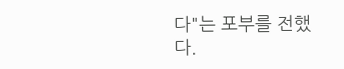다"는 포부를 전했다.